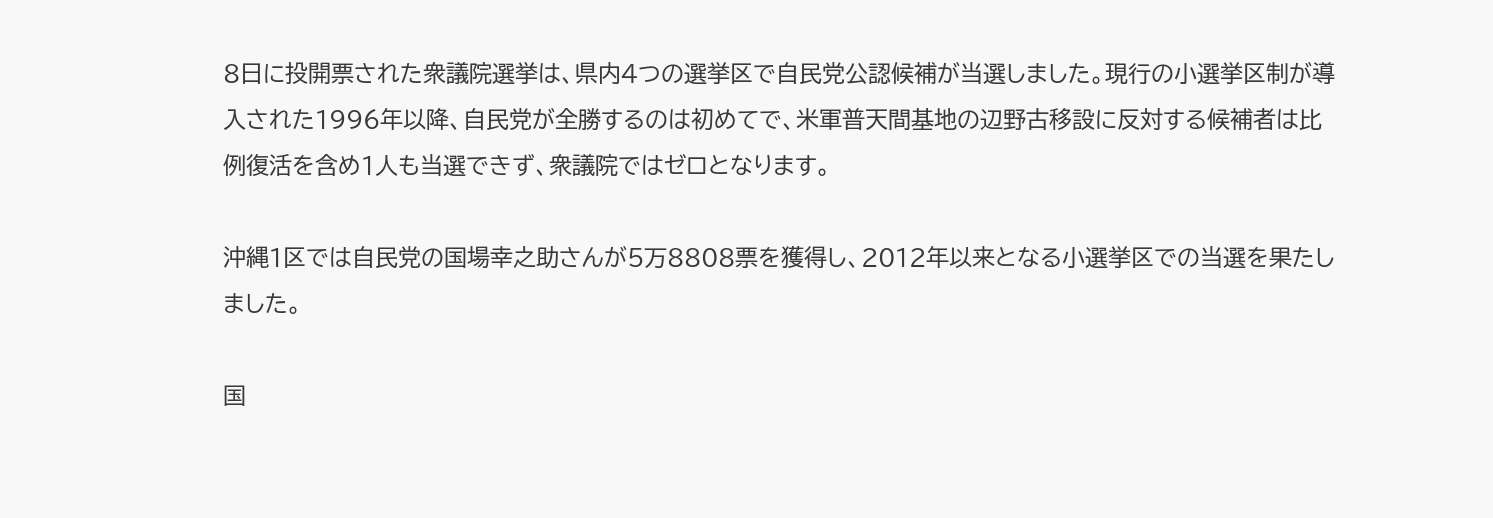8日に投開票された衆議院選挙は、県内4つの選挙区で自民党公認候補が当選しました。現行の小選挙区制が導入された1996年以降、自民党が全勝するのは初めてで、米軍普天間基地の辺野古移設に反対する候補者は比例復活を含め1人も当選できず、衆議院ではゼロとなります。

沖縄1区では自民党の国場幸之助さんが5万8808票を獲得し、2012年以来となる小選挙区での当選を果たしました。

国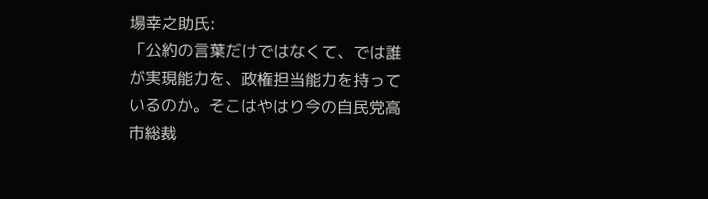場幸之助氏:
「公約の言葉だけではなくて、では誰が実現能力を、政権担当能力を持っているのか。そこはやはり今の自民党高市総裁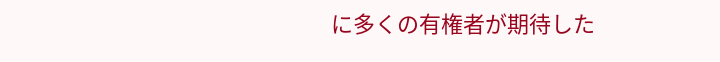に多くの有権者が期待した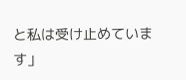と私は受け止めています」